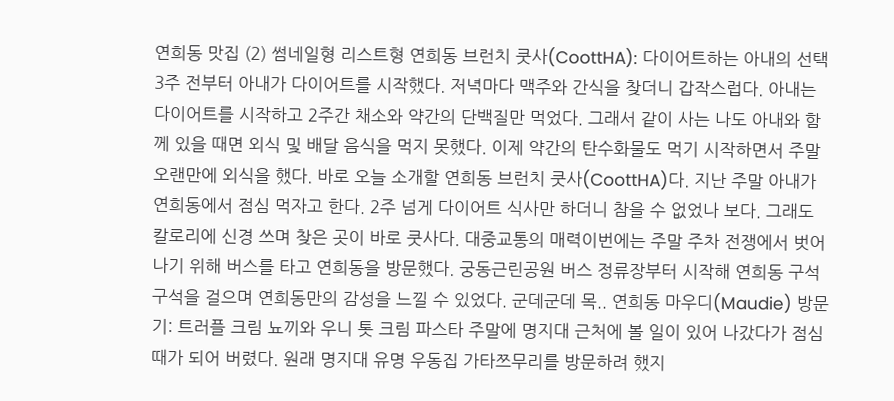연희동 맛집 (2) 썸네일형 리스트형 연희동 브런치 쿳사(CoottHA): 다이어트하는 아내의 선택 3주 전부터 아내가 다이어트를 시작했다. 저녁마다 맥주와 간식을 찾더니 갑작스럽다. 아내는 다이어트를 시작하고 2주간 채소와 약간의 단백질만 먹었다. 그래서 같이 사는 나도 아내와 함께 있을 때면 외식 및 배달 음식을 먹지 못했다. 이제 약간의 탄수화물도 먹기 시작하면서 주말 오랜만에 외식을 했다. 바로 오늘 소개할 연희동 브런치 쿳사(CoottHA)다. 지난 주말 아내가 연희동에서 점심 먹자고 한다. 2주 넘게 다이어트 식사만 하더니 참을 수 없었나 보다. 그래도 칼로리에 신경 쓰며 찾은 곳이 바로 쿳사다. 대중교통의 매력이번에는 주말 주차 전쟁에서 벗어나기 위해 버스를 타고 연희동을 방문했다. 궁동근린공원 버스 정류장부터 시작해 연희동 구석구석을 걸으며 연희동만의 감성을 느낄 수 있었다. 군데군데 목.. 연희동 마우디(Maudie) 방문기: 트러플 크림 뇨끼와 우니 톳 크림 파스타 주말에 명지대 근처에 볼 일이 있어 나갔다가 점심때가 되어 버렸다. 원래 명지대 유명 우동집 가타쯔무리를 방문하려 했지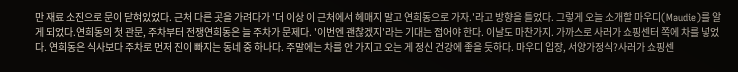만 재료 소진으로 문이 닫혀있었다. 근처 다른 곳을 가려다가 '더 이상 이 근처에서 헤매지 말고 연희동으로 가자.'라고 방향을 틀었다. 그렇게 오늘 소개할 마우디(Maudie)를 알게 되었다.연희동의 첫 관문, 주차부터 전쟁연희동은 늘 주차가 문제다. '이번엔 괜찮겠지'라는 기대는 접어야 한다. 이날도 마찬가지. 가까스로 사러가 쇼핑센터 쪽에 차를 넣었다. 연희동은 식사보다 주차로 먼저 진이 빠지는 동네 중 하나다. 주말에는 차를 안 가지고 오는 게 정신 건강에 좋을 듯하다. 마우디 입장, 서양가정식?사러가 쇼핑센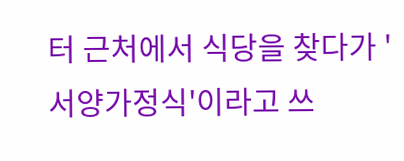터 근처에서 식당을 찾다가 '서양가정식'이라고 쓰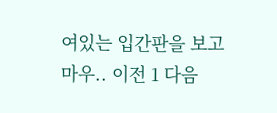여있는 입간판을 보고 마우.. 이전 1 다음